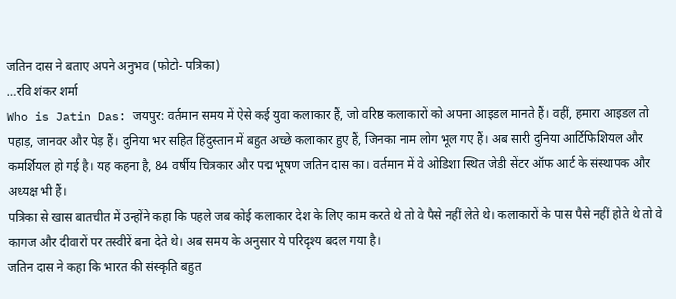जतिन दास ने बताए अपने अनुभव (फोटो- पत्रिका)
…रवि शंकर शर्मा
Who is Jatin Das: जयपुर: वर्तमान समय में ऐसे कई युवा कलाकार हैं, जो वरिष्ठ कलाकारों को अपना आइडल मानते हैं। वहीं, हमारा आइडल तो पहाड़, जानवर और पेड़ हैं। दुनिया भर सहित हिंदुस्तान में बहुत अच्छे कलाकार हुए हैं, जिनका नाम लोग भूल गए हैं। अब सारी दुनिया आर्टिफिशियल और कमर्शियल हो गई है। यह कहना है, 84 वर्षीय चित्रकार और पद्म भूषण जतिन दास का। वर्तमान में वे ओडिशा स्थित जेडी सेंटर ऑफ आर्ट के संस्थापक और अध्यक्ष भी हैं।
पत्रिका से खास बातचीत में उन्होंने कहा कि पहले जब कोई कलाकार देश के लिए काम करते थे तो वे पैसे नहीं लेते थे। कलाकारों के पास पैसे नहीं होते थे तो वे कागज और दीवारों पर तस्वीरें बना देते थे। अब समय के अनुसार ये परिदृश्य बदल गया है।
जतिन दास ने कहा कि भारत की संस्कृति बहुत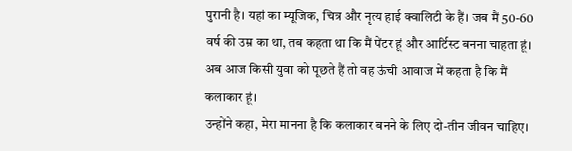पुरानी है। यहां का म्यूजिक, चित्र और नृत्य हाई क्वालिटी के हैं। जब मैं 50-60 वर्ष की उम्र का था, तब कहता था कि मैं पेंटर हूं और आर्टिस्ट बनना चाहता हूं। अब आज किसी युवा को पूछते हैं तो वह ऊंची आवाज में कहता है कि मैं कलाकार हूं।
उन्होंने कहा, मेरा मानना है कि कलाकार बनने के लिए दो-तीन जीवन चाहिए।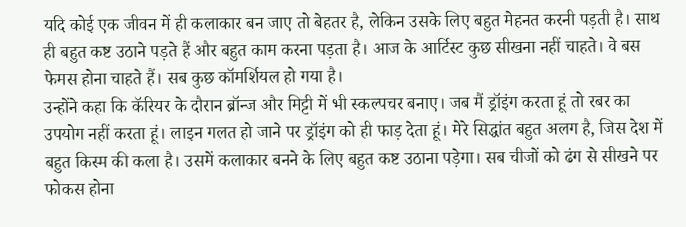यदि कोई एक जीवन में ही कलाकार बन जाए तो बेहतर है, लेकिन उसके लिए बहुत मेहनत करनी पड़ती है। साथ ही बहुत कष्ट उठाने पड़ते हैं और बहुत काम करना पड़ता है। आज के आर्टिस्ट कुछ सीखना नहीं चाहते। वे बस फेमस होना चाहते हैं। सब कुछ कॉमर्शियल हो गया है।
उन्होंने कहा कि कॅरियर के दौरान ब्रॉन्ज और मिट्टी में भी स्कल्पचर बनाए। जब मैं ड्रॉइंग करता हूं तो रबर का उपयोग नहीं करता हूं। लाइन गलत हो जाने पर ड्रॉइंग को ही फाड़ देता हूं। मेरे सिद्धांत बहुत अलग है, जिस देश में बहुत किस्म की कला है। उसमें कलाकार बनने के लिए बहुत कष्ट उठाना पड़ेगा। सब चीजों को ढंग से सीखने पर फोकस होना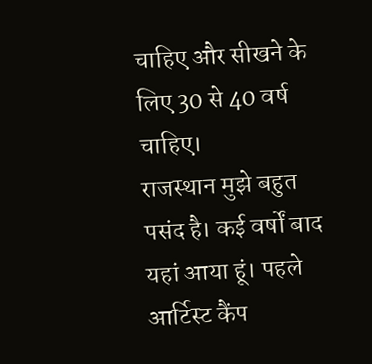चाहिए और सीखने के लिए 30 से 40 वर्ष चाहिए।
राजस्थान मुझे बहुत पसंद है। कई वर्षों बाद यहां आया हूं। पहले आर्टिस्ट कैंप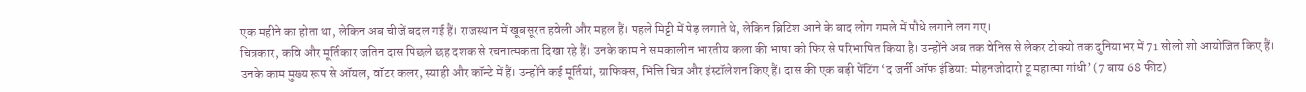एक महीने का होता था, लेकिन अब चीजें बदल गई हैं। राजस्थान में खूबसूरत हवेली और महल हैं। पहले मिट्टी में पेड़ लगाते थे, लेकिन ब्रिटिश आने के बाद लोग गमले में पौधे लगाने लग गए।
चित्रकार, कवि और मूर्तिकार जतिन दास पिछले छह दशक से रचनात्मकता दिखा रहे हैं। उनके काम ने समकालीन भारतीय कला की भाषा को फिर से परिभाषित किया है। उन्होंने अब तक वेनिस से लेकर टोक्यो तक दुनियाभर में 71 सोलो शो आयोजित किए हैं।
उनके काम मुख्य रूप से ऑयल, वॉटर कलर, स्याही और कॉन्टे में हैं। उन्होंने कई मूर्तियां, ग्राफिक्स, भित्ति चित्र और इंस्टॉलेशन किए हैं। दास की एक बड़ी पेंटिंग ‘द जर्नी ऑफ इंडिया: मोहनजोदारो टू महात्मा गांधी’ (7 बाय 68 फीट)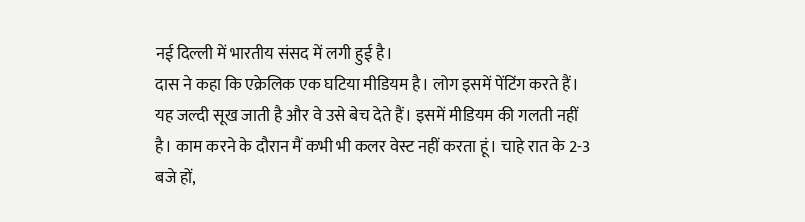नई दिल्ली में भारतीय संसद में लगी हुई है।
दास ने कहा कि एक्रेलिक एक घटिया मीडियम है। लोग इसमें पेंटिंग करते हैं। यह जल्दी सूख जाती है और वे उसे बेच देते हैं। इसमें मीडियम की गलती नहीं है। काम करने के दौरान मैं कभी भी कलर वेस्ट नहीं करता हूं। चाहे रात के 2-3 बजे हों,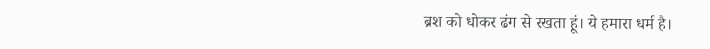ब्रश को धोकर ढंग से रखता हूं। ये हमारा धर्म है।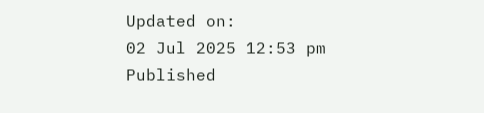Updated on:
02 Jul 2025 12:53 pm
Published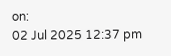on:
02 Jul 2025 12:37 pm